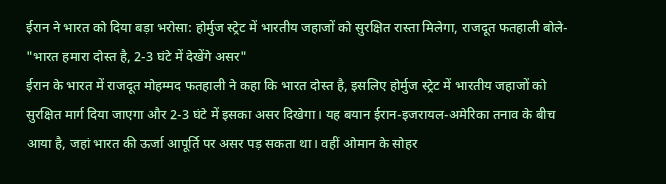ईरान ने भारत को दिया बड़ा भरोसा: होर्मुज स्ट्रेट में भारतीय जहाजों को सुरक्षित रास्ता मिलेगा, राजदूत फतहाली बोले- "भारत हमारा दोस्त है, 2-3 घंटे में देखेंगे असर"
ईरान के भारत में राजदूत मोहम्मद फतहाली ने कहा कि भारत दोस्त है, इसलिए होर्मुज स्ट्रेट में भारतीय जहाजों को सुरक्षित मार्ग दिया जाएगा और 2-3 घंटे में इसका असर दिखेगा। यह बयान ईरान-इजरायल-अमेरिका तनाव के बीच आया है, जहां भारत की ऊर्जा आपूर्ति पर असर पड़ सकता था। वहीं ओमान के सोहर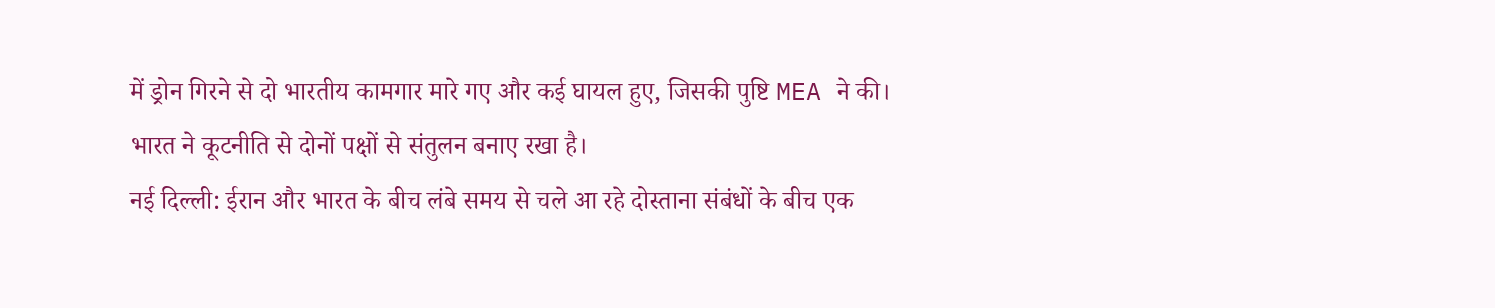में ड्रोन गिरने से दो भारतीय कामगार मारे गए और कई घायल हुए, जिसकी पुष्टि MEA ने की। भारत ने कूटनीति से दोनों पक्षों से संतुलन बनाए रखा है।
नई दिल्ली: ईरान और भारत के बीच लंबे समय से चले आ रहे दोस्ताना संबंधों के बीच एक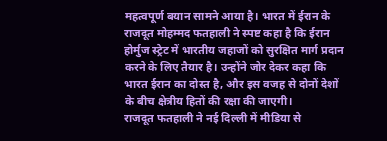महत्वपूर्ण बयान सामने आया है। भारत में ईरान के राजदूत मोहम्मद फतहाली ने स्पष्ट कहा है कि ईरान होर्मुज स्ट्रेट में भारतीय जहाजों को सुरक्षित मार्ग प्रदान करने के लिए तैयार है। उन्होंने जोर देकर कहा कि भारत ईरान का दोस्त है, और इस वजह से दोनों देशों के बीच क्षेत्रीय हितों की रक्षा की जाएगी।
राजदूत फतहाली ने नई दिल्ली में मीडिया से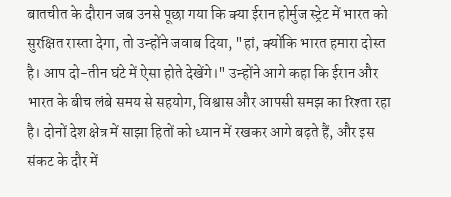बातचीत के दौरान जब उनसे पूछा गया कि क्या ईरान होर्मुज स्ट्रेट में भारत को सुरक्षित रास्ता देगा, तो उन्होंने जवाब दिया, "हां, क्योंकि भारत हमारा दोस्त है। आप दो-तीन घंटे में ऐसा होते देखेंगे।" उन्होंने आगे कहा कि ईरान और भारत के बीच लंबे समय से सहयोग, विश्वास और आपसी समझ का रिश्ता रहा है। दोनों देश क्षेत्र में साझा हितों को ध्यान में रखकर आगे बढ़ते हैं, और इस संकट के दौर में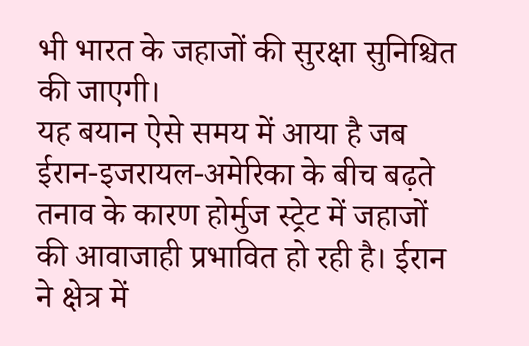भी भारत के जहाजों की सुरक्षा सुनिश्चित की जाएगी।
यह बयान ऐसे समय में आया है जब ईरान-इजरायल-अमेरिका के बीच बढ़ते तनाव के कारण होर्मुज स्ट्रेट में जहाजों की आवाजाही प्रभावित हो रही है। ईरान ने क्षेत्र में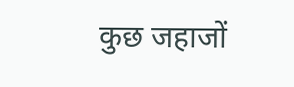कुछ जहाजों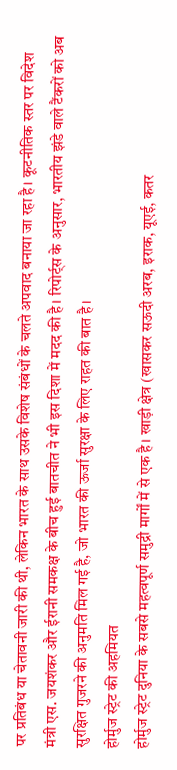पर प्रतिबंध या चेतावनी जारी की थी, लेकिन भारत के साथ उसके विशेष संबंधों के चलते अपवाद बनाया जा रहा है। कूटनीतिक स्तर पर विदेश मंत्री एस. जयशंकर और ईरानी समकक्ष के बीच हुई बातचीत ने भी इस दिशा में मदद की है। रिपोर्ट्स के अनुसार, भारतीय झंडे वाले टैंकरों को अब सुरक्षित गुजरने की अनुमति मिल गई है, जो भारत की ऊर्जा सुरक्षा के लिए राहत की बात है।
होर्मुज स्ट्रेट की अहमियत
होर्मुज स्ट्रेट दुनिया के सबसे महत्वपूर्ण समुद्री मार्गों में से एक है। खाड़ी क्षेत्र (खासकर सऊदी अरब, इराक, यूएई, कतर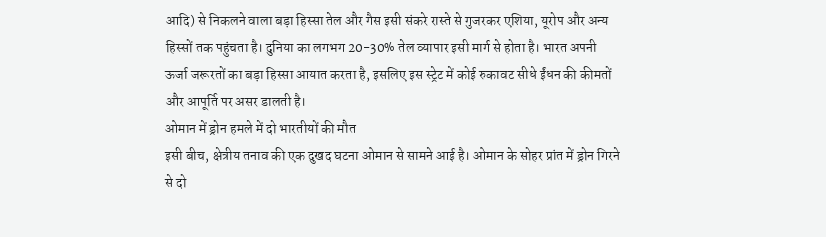आदि) से निकलने वाला बड़ा हिस्सा तेल और गैस इसी संकरे रास्ते से गुजरकर एशिया, यूरोप और अन्य हिस्सों तक पहुंचता है। दुनिया का लगभग 20-30% तेल व्यापार इसी मार्ग से होता है। भारत अपनी ऊर्जा जरूरतों का बड़ा हिस्सा आयात करता है, इसलिए इस स्ट्रेट में कोई रुकावट सीधे ईंधन की कीमतों और आपूर्ति पर असर डालती है।
ओमान में ड्रोन हमले में दो भारतीयों की मौत
इसी बीच, क्षेत्रीय तनाव की एक दुखद घटना ओमान से सामने आई है। ओमान के सोहर प्रांत में ड्रोन गिरने से दो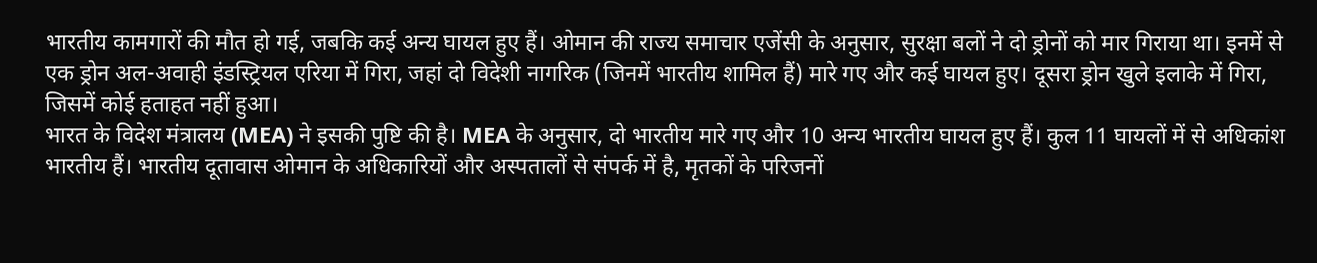भारतीय कामगारों की मौत हो गई, जबकि कई अन्य घायल हुए हैं। ओमान की राज्य समाचार एजेंसी के अनुसार, सुरक्षा बलों ने दो ड्रोनों को मार गिराया था। इनमें से एक ड्रोन अल-अवाही इंडस्ट्रियल एरिया में गिरा, जहां दो विदेशी नागरिक (जिनमें भारतीय शामिल हैं) मारे गए और कई घायल हुए। दूसरा ड्रोन खुले इलाके में गिरा, जिसमें कोई हताहत नहीं हुआ।
भारत के विदेश मंत्रालय (MEA) ने इसकी पुष्टि की है। MEA के अनुसार, दो भारतीय मारे गए और 10 अन्य भारतीय घायल हुए हैं। कुल 11 घायलों में से अधिकांश भारतीय हैं। भारतीय दूतावास ओमान के अधिकारियों और अस्पतालों से संपर्क में है, मृतकों के परिजनों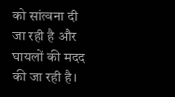को सांत्वना दी जा रही है और घायलों की मदद की जा रही है।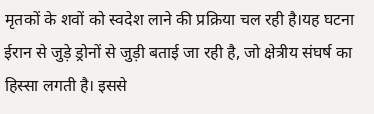मृतकों के शवों को स्वदेश लाने की प्रक्रिया चल रही है।यह घटना ईरान से जुड़े ड्रोनों से जुड़ी बताई जा रही है, जो क्षेत्रीय संघर्ष का हिस्सा लगती है। इससे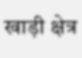खाड़ी क्षेत्र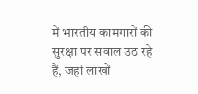में भारतीय कामगारों की सुरक्षा पर सवाल उठ रहे हैं, जहां लाखों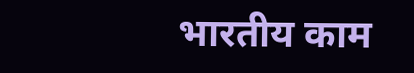भारतीय काम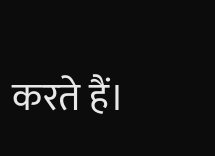करते हैं।